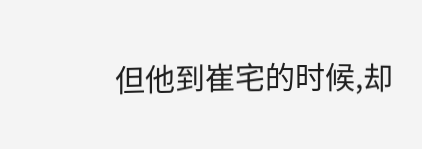但他到崔宅的时候,却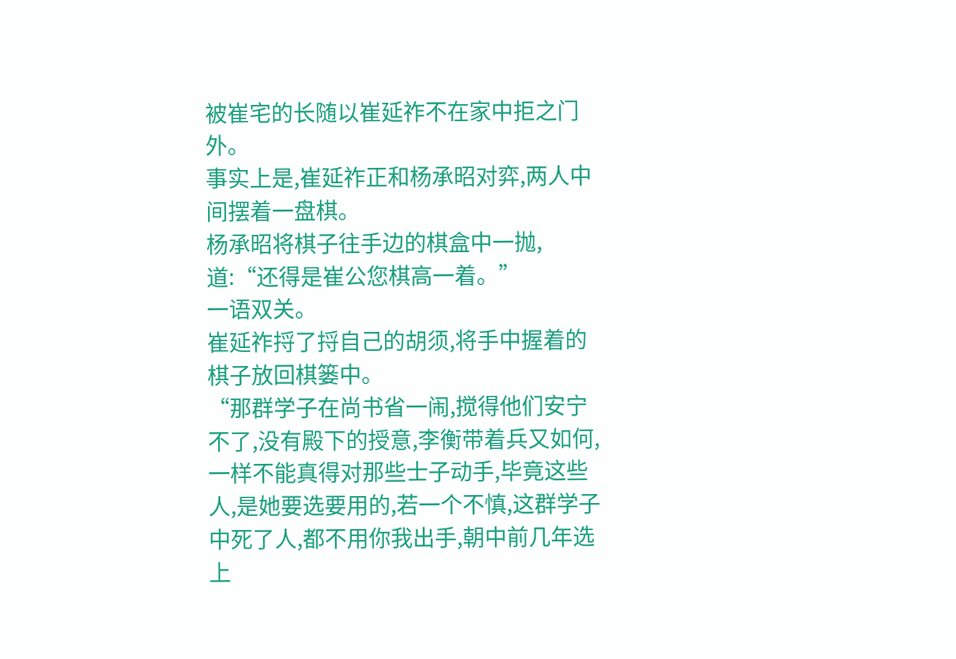被崔宅的长随以崔延祚不在家中拒之门外。
事实上是,崔延祚正和杨承昭对弈,两人中间摆着一盘棋。
杨承昭将棋子往手边的棋盒中一抛,道:“还得是崔公您棋高一着。”
一语双关。
崔延祚捋了捋自己的胡须,将手中握着的棋子放回棋篓中。
“那群学子在尚书省一闹,搅得他们安宁不了,没有殿下的授意,李衡带着兵又如何,一样不能真得对那些士子动手,毕竟这些人,是她要选要用的,若一个不慎,这群学子中死了人,都不用你我出手,朝中前几年选上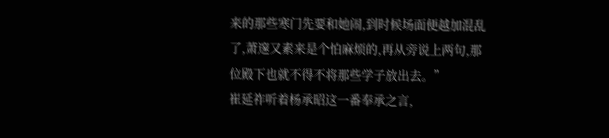来的那些寒门先要和她闹,到时候场面便越加混乱了,萧邃又素来是个怕麻烦的,再从旁说上两句,那位殿下也就不得不将那些学子放出去。”
崔延祚听着杨承昭这一番奉承之言,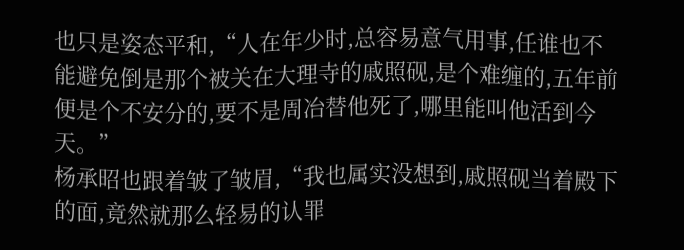也只是姿态平和,“人在年少时,总容易意气用事,任谁也不能避免倒是那个被关在大理寺的戚照砚,是个难缠的,五年前便是个不安分的,要不是周冶替他死了,哪里能叫他活到今天。”
杨承昭也跟着皱了皱眉,“我也属实没想到,戚照砚当着殿下的面,竟然就那么轻易的认罪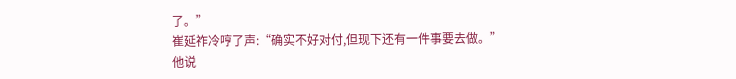了。”
崔延祚冷哼了声:“确实不好对付,但现下还有一件事要去做。”
他说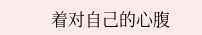着对自己的心腹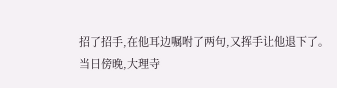招了招手,在他耳边嘱咐了两句,又挥手让他退下了。
当日傍晚,大理寺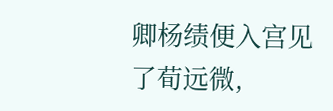卿杨绩便入宫见了荀远微,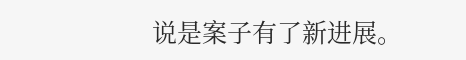说是案子有了新进展。